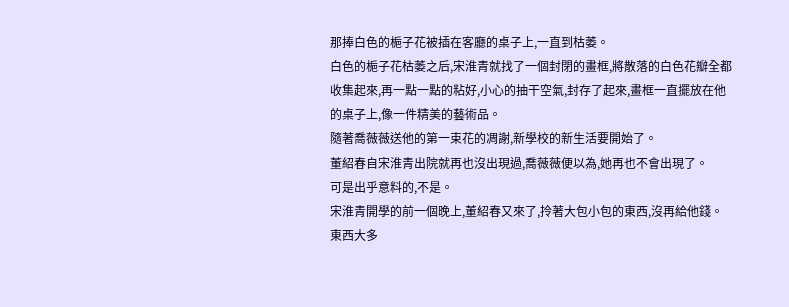那捧白色的梔子花被插在客廳的桌子上,一直到枯萎。
白色的梔子花枯萎之后,宋淮青就找了一個封閉的畫框,將散落的白色花瓣全都收集起來,再一點一點的粘好,小心的抽干空氣,封存了起來,畫框一直擺放在他的桌子上,像一件精美的藝術品。
隨著喬薇薇送他的第一束花的凋謝,新學校的新生活要開始了。
董紹春自宋淮青出院就再也沒出現過,喬薇薇便以為,她再也不會出現了。
可是出乎意料的,不是。
宋淮青開學的前一個晚上,董紹春又來了,拎著大包小包的東西,沒再給他錢。
東西大多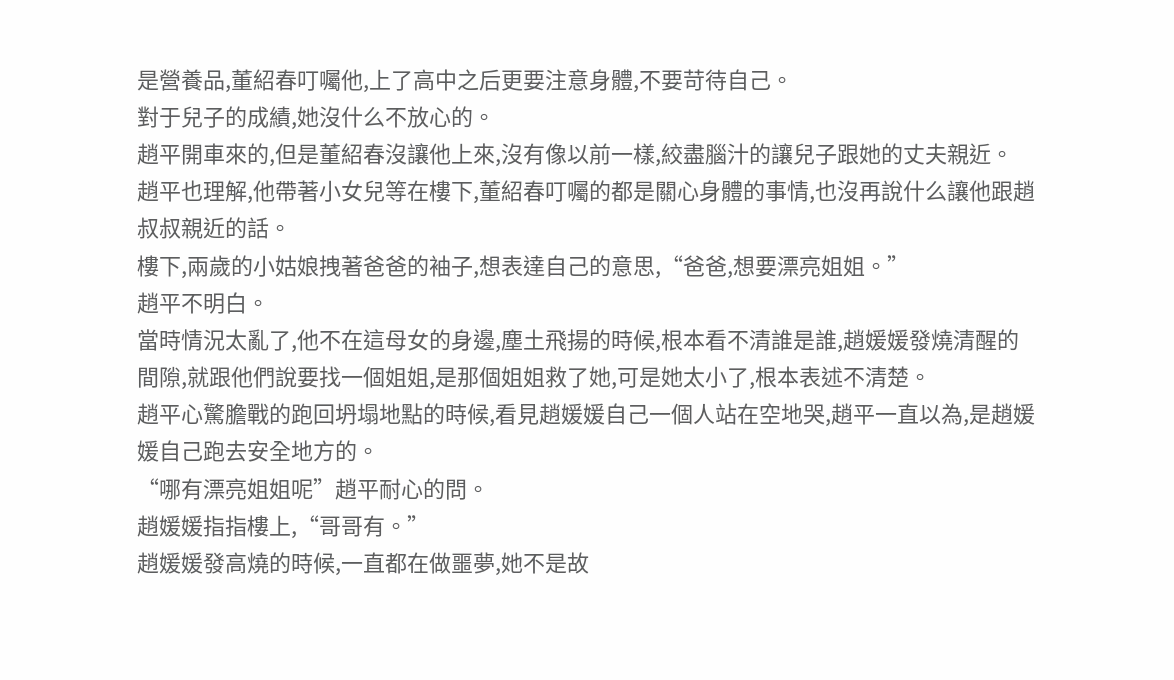是營養品,董紹春叮囑他,上了高中之后更要注意身體,不要苛待自己。
對于兒子的成績,她沒什么不放心的。
趙平開車來的,但是董紹春沒讓他上來,沒有像以前一樣,絞盡腦汁的讓兒子跟她的丈夫親近。
趙平也理解,他帶著小女兒等在樓下,董紹春叮囑的都是關心身體的事情,也沒再說什么讓他跟趙叔叔親近的話。
樓下,兩歲的小姑娘拽著爸爸的袖子,想表達自己的意思,“爸爸,想要漂亮姐姐。”
趙平不明白。
當時情況太亂了,他不在這母女的身邊,塵土飛揚的時候,根本看不清誰是誰,趙媛媛發燒清醒的間隙,就跟他們說要找一個姐姐,是那個姐姐救了她,可是她太小了,根本表述不清楚。
趙平心驚膽戰的跑回坍塌地點的時候,看見趙媛媛自己一個人站在空地哭,趙平一直以為,是趙媛媛自己跑去安全地方的。
“哪有漂亮姐姐呢”趙平耐心的問。
趙媛媛指指樓上,“哥哥有。”
趙媛媛發高燒的時候,一直都在做噩夢,她不是故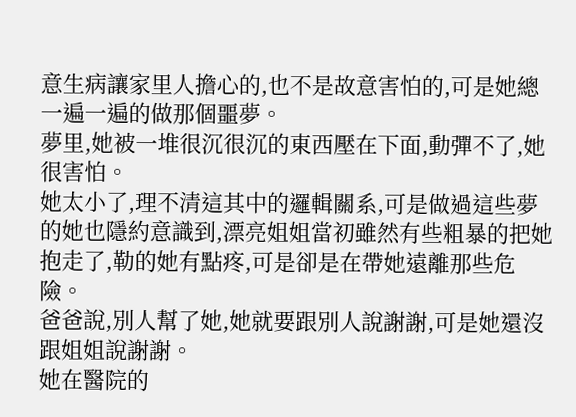意生病讓家里人擔心的,也不是故意害怕的,可是她總一遍一遍的做那個噩夢。
夢里,她被一堆很沉很沉的東西壓在下面,動彈不了,她很害怕。
她太小了,理不清這其中的邏輯關系,可是做過這些夢的她也隱約意識到,漂亮姐姐當初雖然有些粗暴的把她抱走了,勒的她有點疼,可是卻是在帶她遠離那些危險。
爸爸說,別人幫了她,她就要跟別人說謝謝,可是她還沒跟姐姐說謝謝。
她在醫院的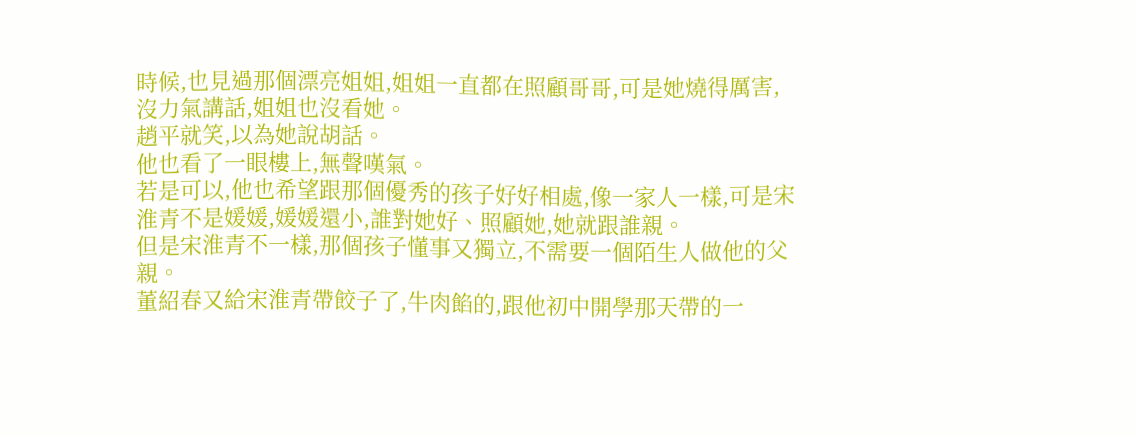時候,也見過那個漂亮姐姐,姐姐一直都在照顧哥哥,可是她燒得厲害,沒力氣講話,姐姐也沒看她。
趙平就笑,以為她說胡話。
他也看了一眼樓上,無聲嘆氣。
若是可以,他也希望跟那個優秀的孩子好好相處,像一家人一樣,可是宋淮青不是媛媛,媛媛還小,誰對她好、照顧她,她就跟誰親。
但是宋淮青不一樣,那個孩子懂事又獨立,不需要一個陌生人做他的父親。
董紹春又給宋淮青帶餃子了,牛肉餡的,跟他初中開學那天帶的一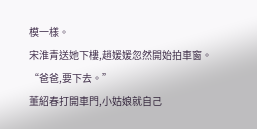模一樣。
宋淮青送她下樓,趙媛媛忽然開始拍車窗。
“爸爸,要下去。”
董紹春打開車門,小姑娘就自己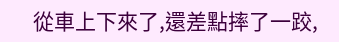從車上下來了,還差點摔了一跤,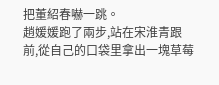把董紹春嚇一跳。
趙媛媛跑了兩步,站在宋淮青跟前,從自己的口袋里拿出一塊草莓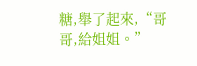糖,舉了起來,“哥哥,給姐姐。”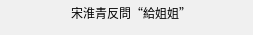宋淮青反問“給姐姐”